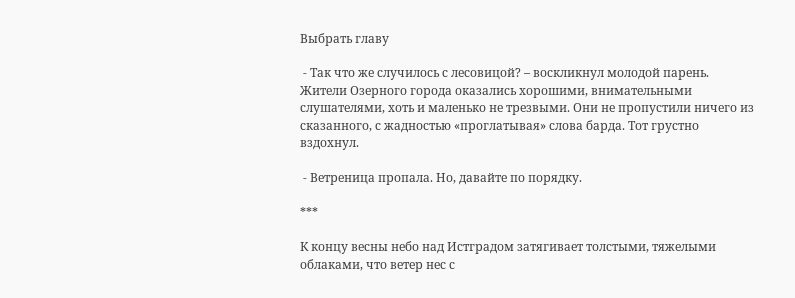Выбрать главу

 - Так что же случилось с лесовицой? – воскликнул молодой парень. Жители Озерного города оказались хорошими, внимательными слушателями, хоть и маленько не трезвыми. Они не пропустили ничего из сказанного, с жадностью «проглатывая» слова барда. Тот грустно вздохнул.

 - Ветреница пропала. Но, давайте по порядку.

***

К концу весны небо над Истградом затягивает толстыми, тяжелыми облаками, что ветер нес с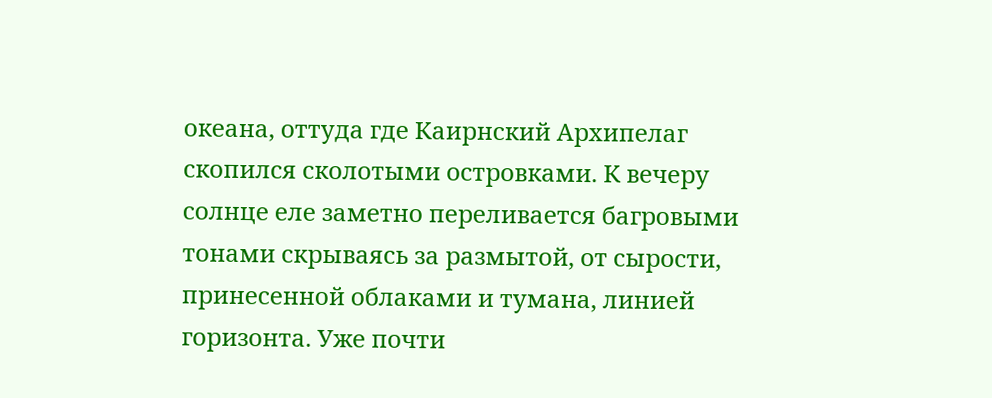океана, оттуда где Каирнский Архипелаг скопился сколотыми островками. К вечеру солнце еле заметно переливается багровыми тонами скрываясь за размытой, от сырости, принесенной облаками и тумана, линией горизонта. Уже почти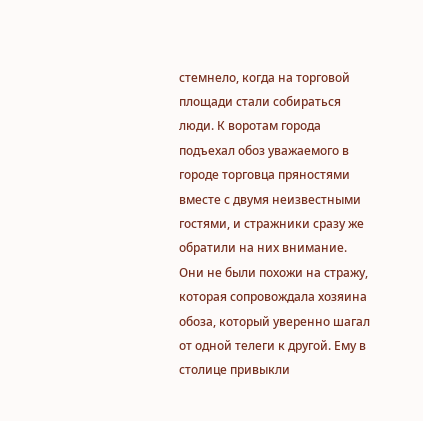стемнело, когда на торговой площади стали собираться люди. К воротам города подъехал обоз уважаемого в городе торговца пряностями вместе с двумя неизвестными гостями, и стражники сразу же обратили на них внимание. Они не были похожи на стражу, которая сопровождала хозяина обоза, который уверенно шагал от одной телеги к другой. Ему в столице привыкли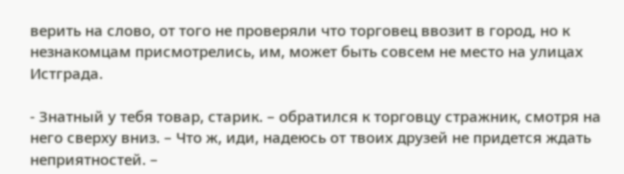верить на слово, от того не проверяли что торговец ввозит в город, но к незнакомцам присмотрелись, им, может быть совсем не место на улицах Истграда.

- Знатный у тебя товар, старик. – обратился к торговцу стражник, смотря на него сверху вниз. – Что ж, иди, надеюсь от твоих друзей не придется ждать неприятностей. –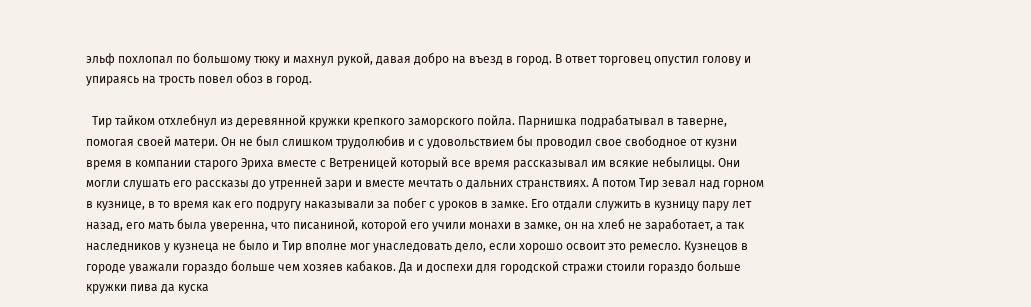эльф похлопал по большому тюку и махнул рукой, давая добро на въезд в город. В ответ торговец опустил голову и упираясь на трость повел обоз в город.

  Тир тайком отхлебнул из деревянной кружки крепкого заморского пойла. Парнишка подрабатывал в таверне, помогая своей матери. Он не был слишком трудолюбив и с удовольствием бы проводил свое свободное от кузни время в компании старого Эриха вместе с Ветреницей который все время рассказывал им всякие небылицы. Они могли слушать его рассказы до утренней зари и вместе мечтать о дальних странствиях. А потом Тир зевал над горном в кузнице, в то время как его подругу наказывали за побег с уроков в замке. Его отдали служить в кузницу пару лет назад, его мать была уверенна, что писаниной, которой его учили монахи в замке, он на хлеб не заработает, а так наследников у кузнеца не было и Тир вполне мог унаследовать дело, если хорошо освоит это ремесло. Кузнецов в городе уважали гораздо больше чем хозяев кабаков. Да и доспехи для городской стражи стоили гораздо больше кружки пива да куска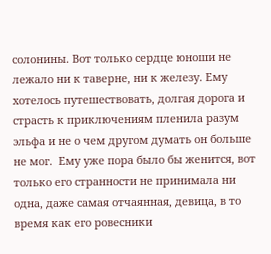солонины. Вот только сердце юноши не лежало ни к таверне, ни к железу. Ему хотелось путешествовать, долгая дорога и страсть к приключениям пленила разум эльфа и не о чем другом думать он больше не мог.  Ему уже пора было бы женится, вот только его странности не принимала ни одна, даже самая отчаянная, девица, в то время как его ровесники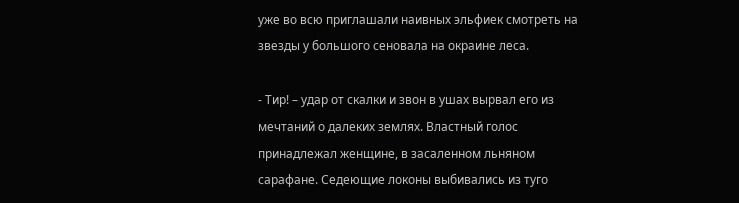уже во всю приглашали наивных эльфиек смотреть на звезды у большого сеновала на окраине леса.

- Тир! – удар от скалки и звон в ушах вырвал его из мечтаний о далеких землях. Властный голос принадлежал женщине, в засаленном льняном сарафане. Седеющие локоны выбивались из туго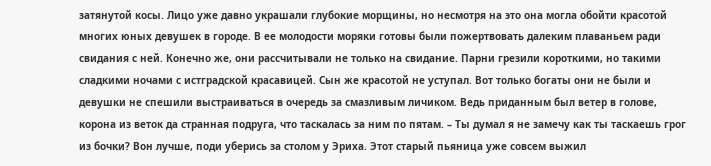затянутой косы. Лицо уже давно украшали глубокие морщины, но несмотря на это она могла обойти красотой многих юных девушек в городе. В ее молодости моряки готовы были пожертвовать далеким плаваньем ради свидания с ней. Конечно же, они рассчитывали не только на свидание. Парни грезили короткими, но такими сладкими ночами с истградской красавицей. Сын же красотой не уступал. Вот только богаты они не были и девушки не спешили выстраиваться в очередь за смазливым личиком. Ведь приданным был ветер в голове, корона из веток да странная подруга, что таскалась за ним по пятам. – Ты думал я не замечу как ты таскаешь грог из бочки? Вон лучше, поди уберись за столом у Эриха. Этот старый пьяница уже совсем выжил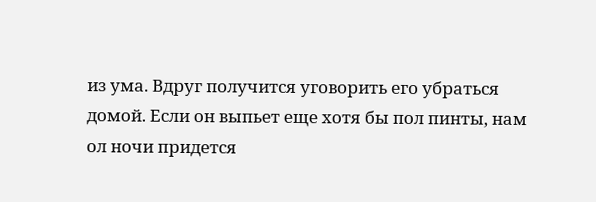из ума. Вдруг получится уговорить его убраться домой. Если он выпьет еще хотя бы пол пинты, нам ол ночи придется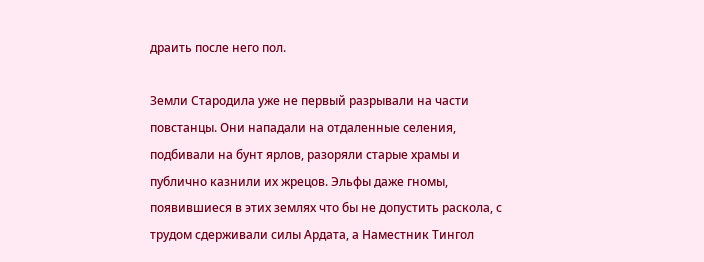драить после него пол.

Земли Стародила уже не первый разрывали на части повстанцы. Они нападали на отдаленные селения, подбивали на бунт ярлов, разоряли старые храмы и публично казнили их жрецов. Эльфы даже гномы, появившиеся в этих землях что бы не допустить раскола, с трудом сдерживали силы Ардата, а Наместник Тингол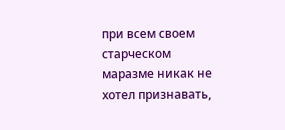при всем своем старческом маразме никак не хотел признавать,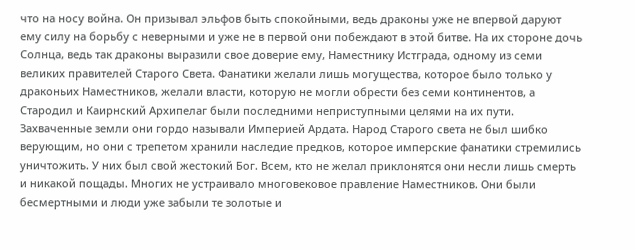что на носу война. Он призывал эльфов быть спокойными, ведь драконы уже не впервой даруют ему силу на борьбу с неверными и уже не в первой они побеждают в этой битве. На их стороне дочь Солнца, ведь так драконы выразили свое доверие ему, Наместнику Истграда, одному из семи великих правителей Старого Света. Фанатики желали лишь могущества, которое было только у драконьих Наместников, желали власти, которую не могли обрести без семи континентов, а Стародил и Каирнский Архипелаг были последними неприступными целями на их пути. Захваченные земли они гордо называли Империей Ардата. Народ Старого света не был шибко верующим, но они с трепетом хранили наследие предков, которое имперские фанатики стремились уничтожить. У них был свой жестокий Бог. Всем, кто не желал приклонятся они несли лишь смерть и никакой пощады. Многих не устраивало многовековое правление Наместников. Они были бесмертными и люди уже забыли те золотые и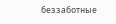беззаботные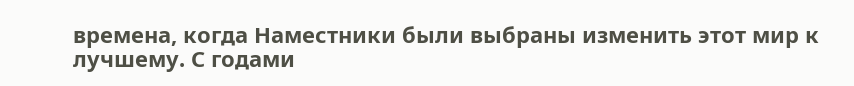времена, когда Наместники были выбраны изменить этот мир к лучшему. С годами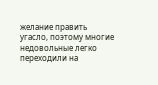желание править угасло, поэтому многие недовольные легко переходили на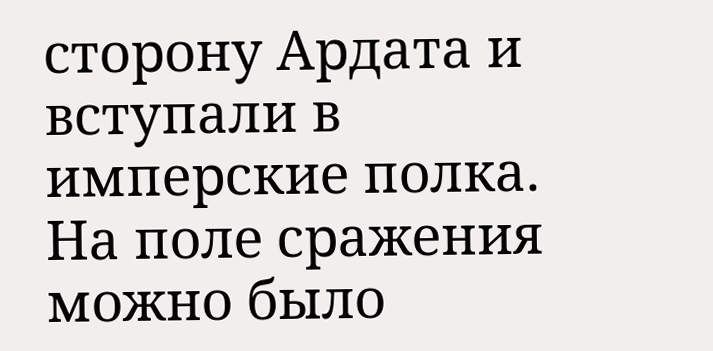сторону Ардата и вступали в имперские полка. На поле сражения можно было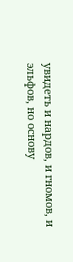увидеть и нардов, и гномов, и эльфов, но основу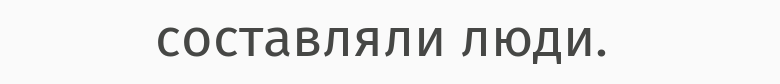составляли люди.